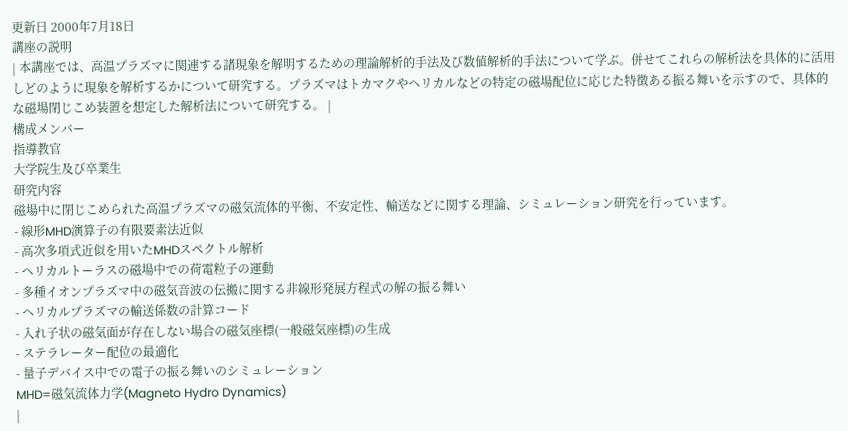更新日 2000年7月18日
講座の説明
| 本講座では、高温プラズマに関連する諸現象を解明するための理論解析的手法及び数値解析的手法について学ぶ。併せてこれらの解析法を具体的に活用しどのように現象を解析するかについて研究する。プラズマはトカマクやヘリカルなどの特定の磁場配位に応じた特徴ある振る舞いを示すので、具体的な磁場閉じこめ装置を想定した解析法について研究する。 |
構成メンバー
指導教官
大学院生及び卒業生
研究内容
磁場中に閉じこめられた高温プラズマの磁気流体的平衡、不安定性、輸送などに関する理論、シミュレーション研究を行っています。
- 線形MHD演算子の有限要素法近似
- 高次多項式近似を用いたMHDスペクトル解析
- ヘリカルトーラスの磁場中での荷電粒子の運動
- 多種イオンプラズマ中の磁気音波の伝搬に関する非線形発展方程式の解の振る舞い
- ヘリカルプラズマの輸送係数の計算コード
- 入れ子状の磁気面が存在しない場合の磁気座標(一般磁気座標)の生成
- ステラレーター配位の最適化
- 量子デバイス中での電子の振る舞いのシミュレーション
MHD=磁気流体力学(Magneto Hydro Dynamics)
|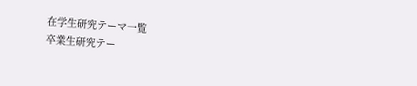在学生研究テーマ一覧
卒業生研究テー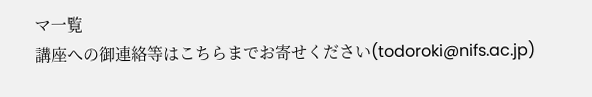マ一覧
講座への御連絡等はこちらまでお寄せください(todoroki@nifs.ac.jp)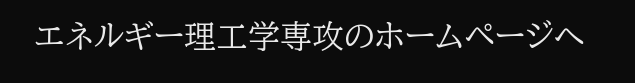エネルギー理工学専攻のホームページへ